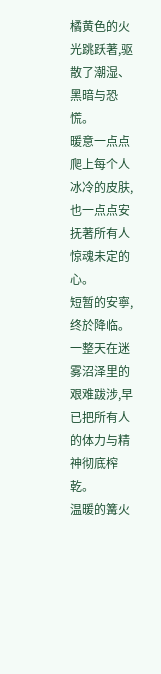橘黄色的火光跳跃著,驱散了潮湿、黑暗与恐慌。
暖意一点点爬上每个人冰冷的皮肤,也一点点安抚著所有人惊魂未定的心。
短暂的安寧,终於降临。
一整天在迷雾沼泽里的艰难跋涉,早已把所有人的体力与精神彻底榨乾。
温暖的篝火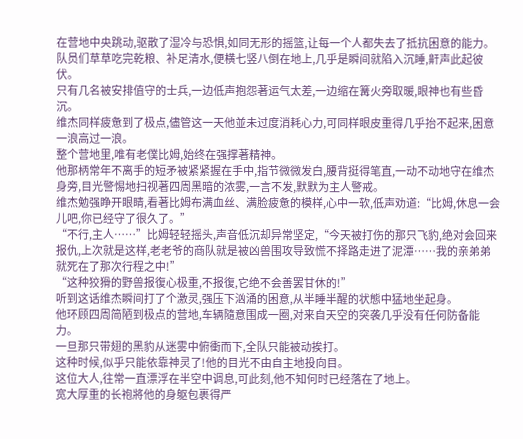在营地中央跳动,驱散了湿冷与恐惧,如同无形的摇篮,让每一个人都失去了抵抗困意的能力。
队员们草草吃完乾粮、补足清水,便横七竖八倒在地上,几乎是瞬间就陷入沉睡,鼾声此起彼伏。
只有几名被安排值守的士兵,一边低声抱怨著运气太差,一边缩在篝火旁取暖,眼神也有些昏沉。
维杰同样疲惫到了极点,儘管这一天他並未过度消耗心力,可同样眼皮重得几乎抬不起来,困意一浪高过一浪。
整个营地里,唯有老僕比姆,始终在强撑著精神。
他那柄常年不离手的短矛被紧紧握在手中,指节微微发白,腰背挺得笔直,一动不动地守在维杰身旁,目光警惕地扫视著四周黑暗的浓雾,一言不发,默默为主人警戒。
维杰勉强睁开眼睛,看著比姆布满血丝、满脸疲惫的模样,心中一软,低声劝道:“比姆,休息一会儿吧,你已经守了很久了。”
“不行,主人……”比姆轻轻摇头,声音低沉却异常坚定,“今天被打伤的那只飞豹,绝对会回来报仇,上次就是这样,老老爷的商队就是被凶兽围攻导致慌不择路走进了泥潭……我的亲弟弟就死在了那次行程之中!”
“这种狡猾的野兽报復心极重,不报復,它绝不会善罢甘休的!”
听到这话维杰瞬间打了个激灵,强压下汹涌的困意,从半睡半醒的状態中猛地坐起身。
他环顾四周简陋到极点的营地,车辆隨意围成一圈,对来自天空的突袭几乎没有任何防备能力。
一旦那只带翅的黑豹从迷雾中俯衝而下,全队只能被动挨打。
这种时候,似乎只能依靠神灵了!他的目光不由自主地投向目。
这位大人,往常一直漂浮在半空中调息,可此刻,他不知何时已经落在了地上。
宽大厚重的长袍將他的身躯包裹得严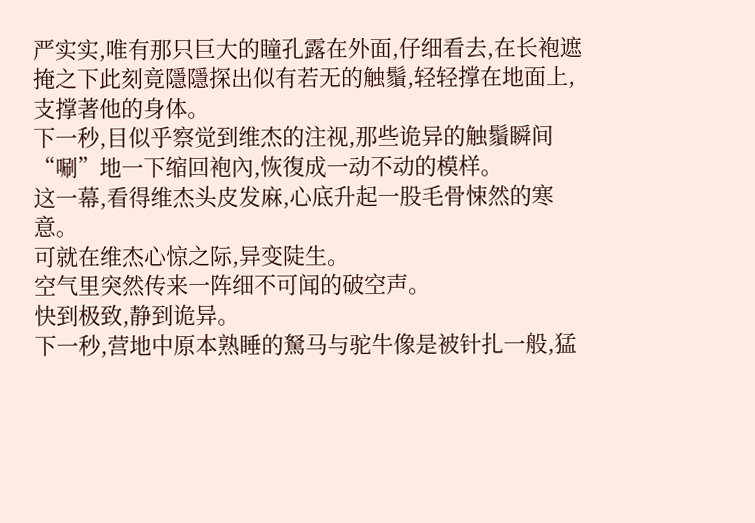严实实,唯有那只巨大的瞳孔露在外面,仔细看去,在长袍遮掩之下此刻竟隱隱探出似有若无的触鬚,轻轻撑在地面上,支撑著他的身体。
下一秒,目似乎察觉到维杰的注视,那些诡异的触鬚瞬间“唰”地一下缩回袍內,恢復成一动不动的模样。
这一幕,看得维杰头皮发麻,心底升起一股毛骨悚然的寒意。
可就在维杰心惊之际,异变陡生。
空气里突然传来一阵细不可闻的破空声。
快到极致,静到诡异。
下一秒,营地中原本熟睡的駑马与驼牛像是被针扎一般,猛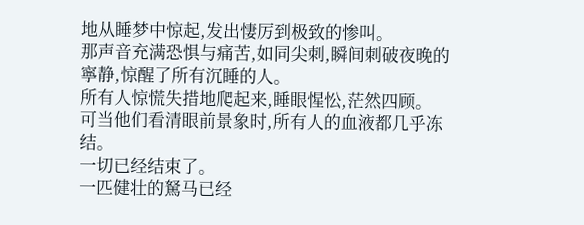地从睡梦中惊起,发出悽厉到极致的惨叫。
那声音充满恐惧与痛苦,如同尖刺,瞬间刺破夜晚的寧静,惊醒了所有沉睡的人。
所有人惊慌失措地爬起来,睡眼惺忪,茫然四顾。
可当他们看清眼前景象时,所有人的血液都几乎冻结。
一切已经结束了。
一匹健壮的駑马已经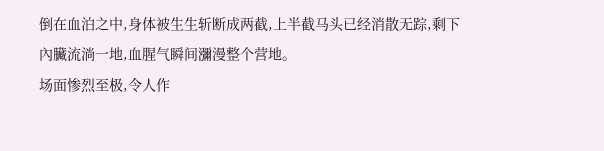倒在血泊之中,身体被生生斩断成两截,上半截马头已经消散无踪,剩下內臟流淌一地,血腥气瞬间瀰漫整个营地。
场面惨烈至极,令人作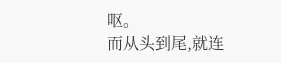呕。
而从头到尾,就连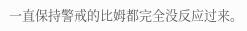一直保持警戒的比姆都完全没反应过来。